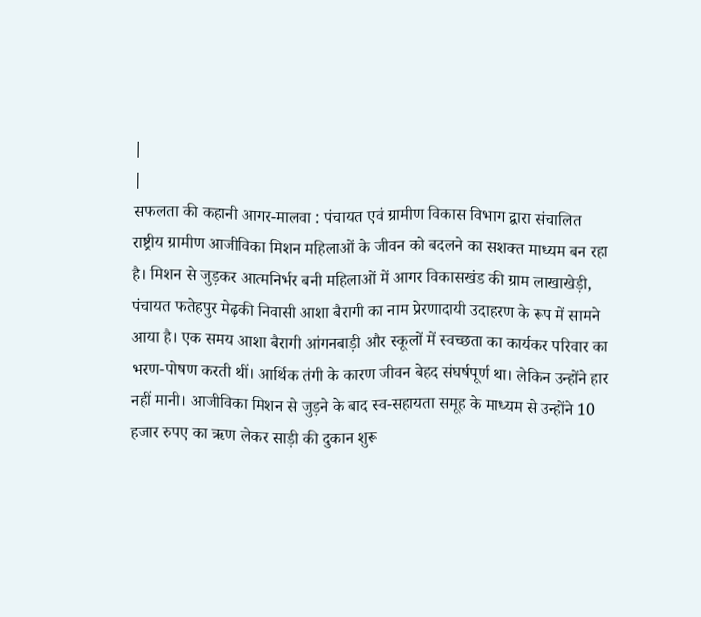|
|
सफलता की कहानी आगर-मालवा : पंचायत एवं ग्रामीण विकास विभाग द्वारा संचालित राष्ट्रीय ग्रामीण आजीविका मिशन महिलाओं के जीवन को बदलने का सशक्त माध्यम बन रहा है। मिशन से जुड़कर आत्मनिर्भर बनी महिलाओं में आगर विकासखंड की ग्राम लाखाखेड़ी, पंचायत फतेहपुर मेढ़की निवासी आशा बैरागी का नाम प्रेरणादायी उदाहरण के रूप में सामने आया है। एक समय आशा बैरागी आंगनबाड़ी और स्कूलों में स्वच्छता का कार्यकर परिवार का भरण-पोषण करती थीं। आर्थिक तंगी के कारण जीवन बेहद संघर्षपूर्ण था। लेकिन उन्होंने हार नहीं मानी। आजीविका मिशन से जुड़ने के बाद स्व-सहायता समूह के माध्यम से उन्होंने 10 हजार रुपए का ऋण लेकर साड़ी की दुकान शुरू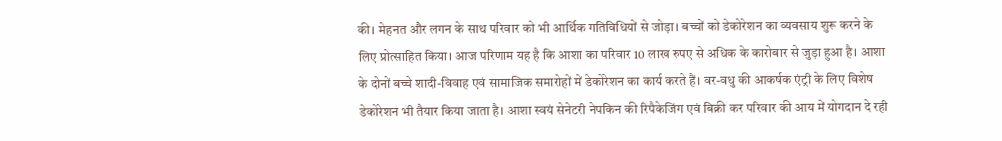की। मेहनत और लगन के साथ परिवार को भी आर्थिक गतिविधियों से जोड़ा। बच्चों को डेकोरेशन का व्यवसाय शुरू करने के लिए प्रोत्साहित किया। आज परिणाम यह है कि आशा का परिवार 10 लाख रुपए से अधिक के कारोबार से जुड़ा हुआ है। आशा के दोनों बच्चे शादी-विवाह एवं सामाजिक समारोहों में डेकोरेशन का कार्य करते हैं। वर-वधु की आकर्षक एंट्री के लिए विशेष डेकोरेशन भी तैयार किया जाता है। आशा स्वयं सेनेटरी नेपकिन की रिपैकेजिंग एवं बिक्री कर परिवार की आय में योगदान दे रही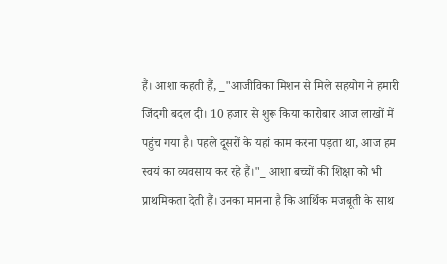हैं। आशा कहती हैं, _"आजीविका मिशन से मिले सहयोग ने हमारी जिंदगी बदल दी। 10 हजार से शुरू किया कारोबार आज लाखों में पहुंच गया है। पहले दूसरों के यहां काम करना पड़ता था, आज हम स्वयं का व्यवसाय कर रहे हैं।"_ आशा बच्चों की शिक्षा को भी प्राथमिकता देती हैं। उनका मानना है कि आर्थिक मजबूती के साथ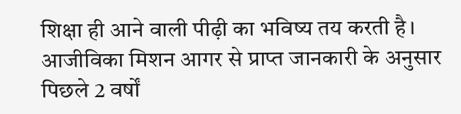शिक्षा ही आने वाली पीढ़ी का भविष्य तय करती है। आजीविका मिशन आगर से प्राप्त जानकारी के अनुसार पिछले 2 वर्षों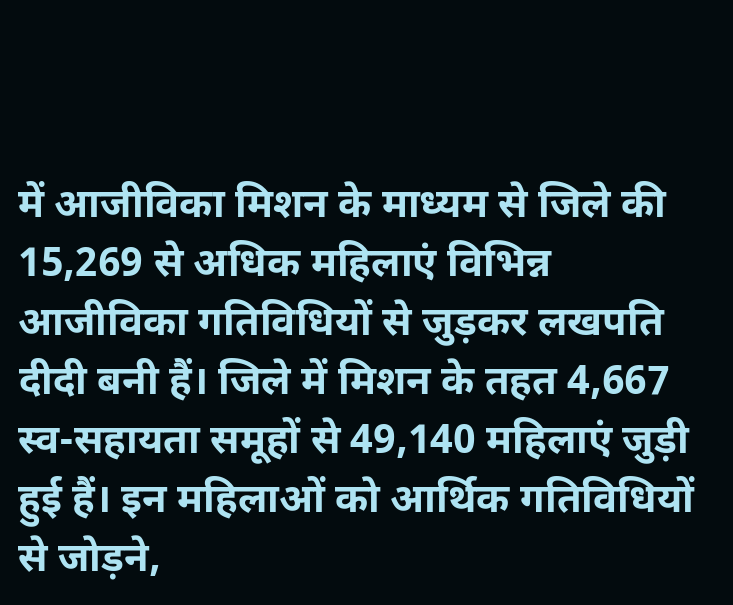में आजीविका मिशन के माध्यम से जिले की 15,269 से अधिक महिलाएं विभिन्न आजीविका गतिविधियों से जुड़कर लखपति दीदी बनी हैं। जिले में मिशन के तहत 4,667 स्व-सहायता समूहों से 49,140 महिलाएं जुड़ी हुई हैं। इन महिलाओं को आर्थिक गतिविधियों से जोड़ने,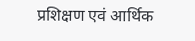प्रशिक्षण एवं आर्थिक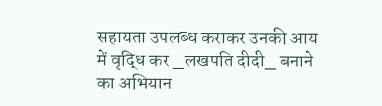सहायता उपलब्ध कराकर उनकी आय में वृद्धि कर _लखपति दीदी_ बनाने का अभियान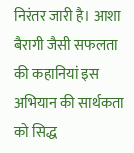निरंतर जारी है। आशा बैरागी जैसी सफलता की कहानियां इस अभियान की सार्थकता को सिद्ध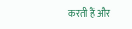करती हैं और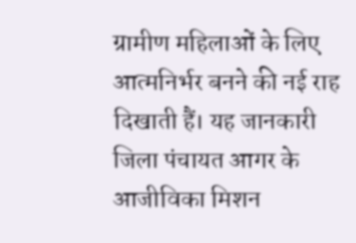ग्रामीण महिलाओं के लिए आत्मनिर्भर बनने की नई राह दिखाती हैं। यह जानकारी जिला पंचायत आगर के आजीविका मिशन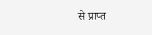से प्राप्त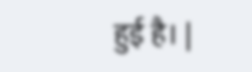हुई है। |